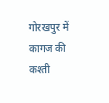गोरखपुर में कागज की कश्ती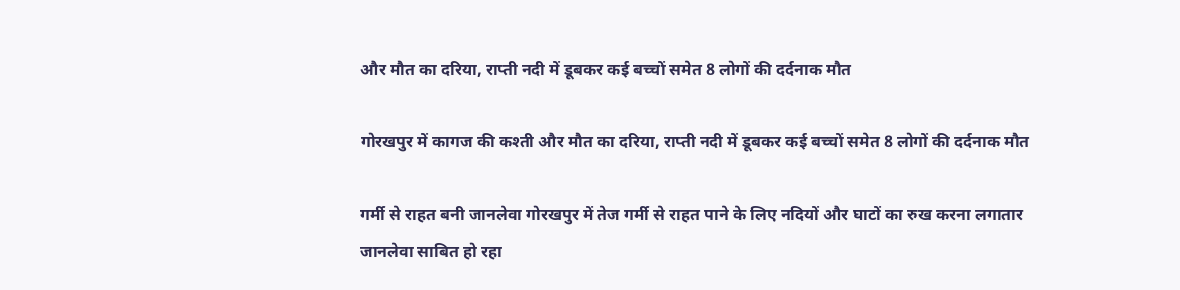और मौत का दरिया, राप्ती नदी में डूबकर कई बच्चों समेत 8 लोगों की दर्दनाक मौत

गोरखपुर में कागज की कश्ती और मौत का दरिया, राप्ती नदी में डूबकर कई बच्चों समेत 8 लोगों की दर्दनाक मौत

गर्मी से राहत बनी जानलेवा गोरखपुर में तेज गर्मी से राहत पाने के लिए नदियों और घाटों का रुख करना लगातार जानलेवा साबित हो रहा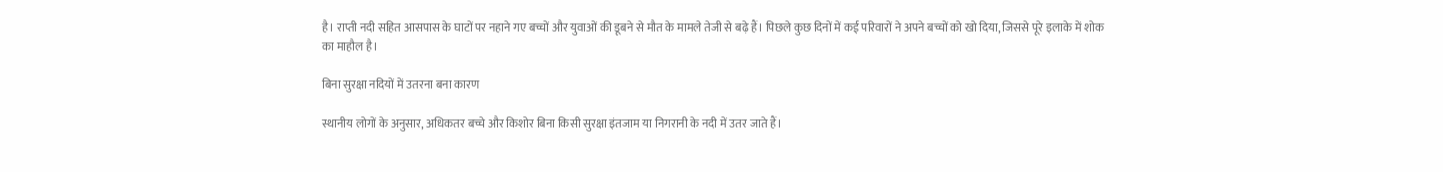है। राप्ती नदी सहित आसपास के घाटों पर नहाने गए बच्चों और युवाओं की डूबने से मौत के मामले तेजी से बढ़े हैं। पिछले कुछ दिनों में कई परिवारों ने अपने बच्चों को खो दिया, जिससे पूरे इलाके में शोक का माहौल है।

बिना सुरक्षा नदियों में उतरना बना कारण

स्थानीय लोगों के अनुसार, अधिकतर बच्चे और किशोर बिना किसी सुरक्षा इंतजाम या निगरानी के नदी में उतर जाते हैं।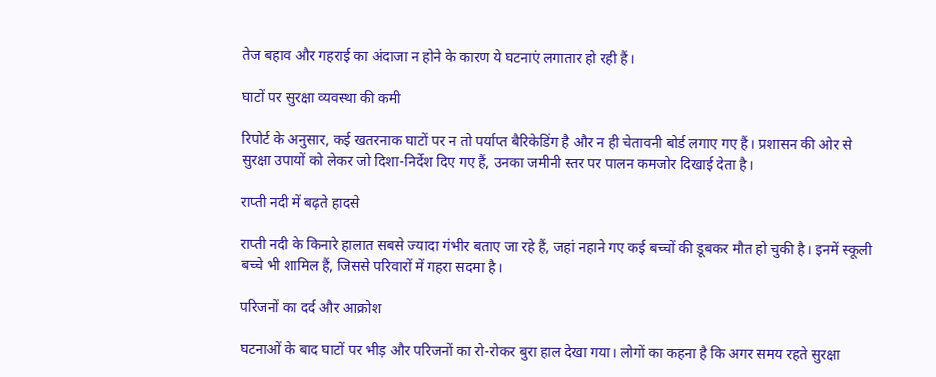तेज बहाव और गहराई का अंदाजा न होने के कारण ये घटनाएं लगातार हो रही हैं।

घाटों पर सुरक्षा व्यवस्था की कमी

रिपोर्ट के अनुसार, कई खतरनाक घाटों पर न तो पर्याप्त बैरिकेडिंग है और न ही चेतावनी बोर्ड लगाए गए हैं। प्रशासन की ओर से सुरक्षा उपायों को लेकर जो दिशा-निर्देश दिए गए हैं, उनका जमीनी स्तर पर पालन कमजोर दिखाई देता है।

राप्ती नदी में बढ़ते हादसे

राप्ती नदी के किनारे हालात सबसे ज्यादा गंभीर बताए जा रहे हैं, जहां नहाने गए कई बच्चों की डूबकर मौत हो चुकी है। इनमें स्कूली बच्चे भी शामिल हैं, जिससे परिवारों में गहरा सदमा है।

परिजनों का दर्द और आक्रोश

घटनाओं के बाद घाटों पर भीड़ और परिजनों का रो-रोकर बुरा हाल देखा गया। लोगों का कहना है कि अगर समय रहते सुरक्षा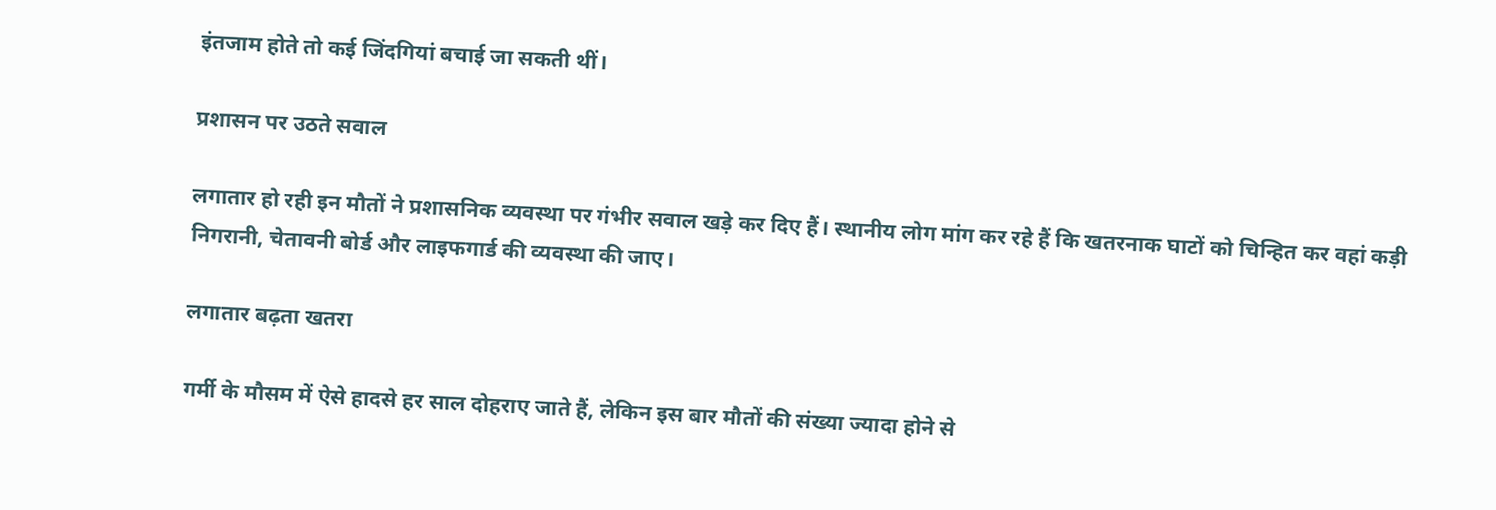इंतजाम होते तो कई जिंदगियां बचाई जा सकती थीं।

प्रशासन पर उठते सवाल

लगातार हो रही इन मौतों ने प्रशासनिक व्यवस्था पर गंभीर सवाल खड़े कर दिए हैं। स्थानीय लोग मांग कर रहे हैं कि खतरनाक घाटों को चिन्हित कर वहां कड़ी निगरानी, चेतावनी बोर्ड और लाइफगार्ड की व्यवस्था की जाए।

लगातार बढ़ता खतरा

गर्मी के मौसम में ऐसे हादसे हर साल दोहराए जाते हैं, लेकिन इस बार मौतों की संख्या ज्यादा होने से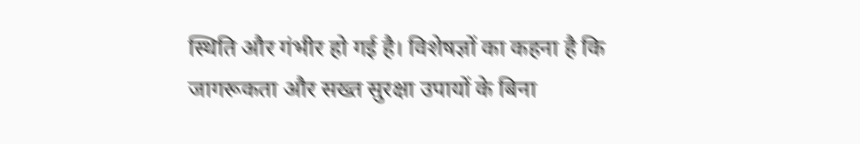स्थिति और गंभीर हो गई है। विशेषज्ञों का कहना है कि जागरूकता और सख्त सुरक्षा उपायों के बिना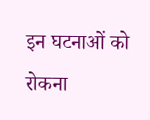इन घटनाओं को रोकना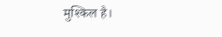मुश्किल है।